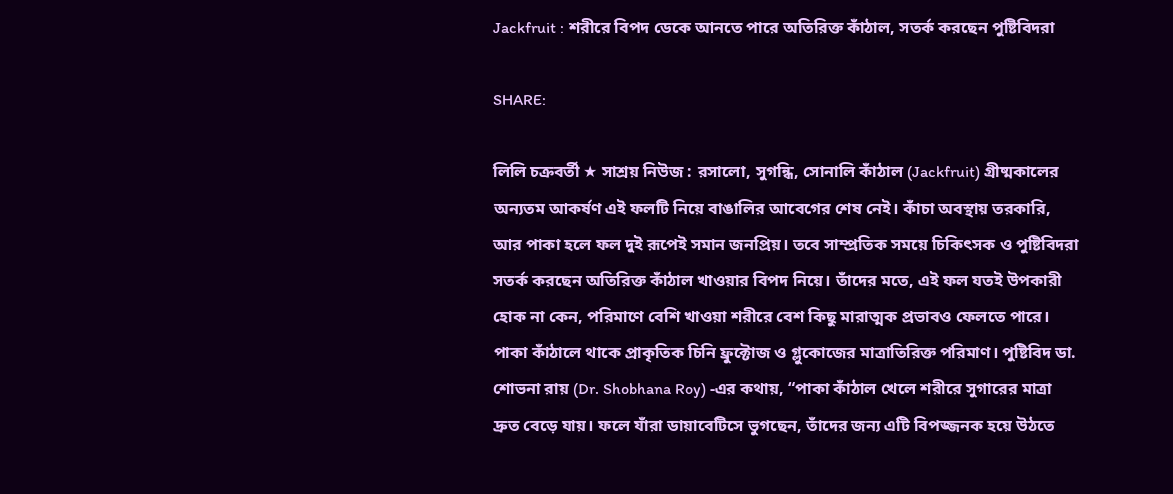Jackfruit : শরীরে বিপদ ডেকে আনতে পারে অতিরিক্ত কাঁঠাল, সতর্ক করছেন পুষ্টিবিদরা

SHARE:

লিলি চক্রবর্তী ★ সাশ্রয় নিউজ : রসালো, সুগন্ধি, সোনালি কাঁঠাল (Jackfruit) গ্রীষ্মকালের অন্যতম আকর্ষণ এই ফলটি নিয়ে বাঙালির আবেগের শেষ নেই। কাঁচা অবস্থায় তরকারি, আর পাকা হলে ফল দুই রূপেই সমান জনপ্রিয়। তবে সাম্প্রতিক সময়ে চিকিৎসক ও পুষ্টিবিদরা সতর্ক করছেন অতিরিক্ত কাঁঠাল খাওয়ার বিপদ নিয়ে। তাঁদের মতে, এই ফল যতই উপকারী হোক না কেন, পরিমাণে বেশি খাওয়া শরীরে বেশ কিছু মারাত্মক প্রভাবও ফেলতে পারে। পাকা কাঁঠালে থাকে প্রাকৃতিক চিনি ফ্রুক্টোজ ও গ্লুকোজের মাত্রাতিরিক্ত পরিমাণ। পুষ্টিবিদ ডা. শোভনা রায় (Dr. Shobhana Roy) -এর কথায়, “পাকা কাঁঠাল খেলে শরীরে সুগারের মাত্রা দ্রুত বেড়ে যায়। ফলে যাঁরা ডায়াবেটিসে ভুগছেন, তাঁদের জন্য এটি বিপজ্জনক হয়ে উঠতে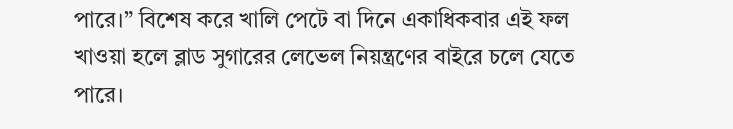পারে।” বিশেষ করে খালি পেটে বা দিনে একাধিকবার এই ফল খাওয়া হলে ব্লাড সুগারের লেভেল নিয়ন্ত্রণের বাইরে চলে যেতে পারে।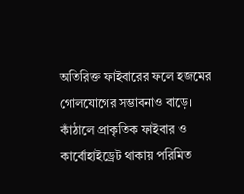অতিরিক্ত ফাইবারের ফলে হজমের গোলযোগের সম্ভাবনাও বাড়ে। কাঁঠালে প্রাকৃতিক ফাইবার ও কার্বোহাইড্রেট থাকায় পরিমিত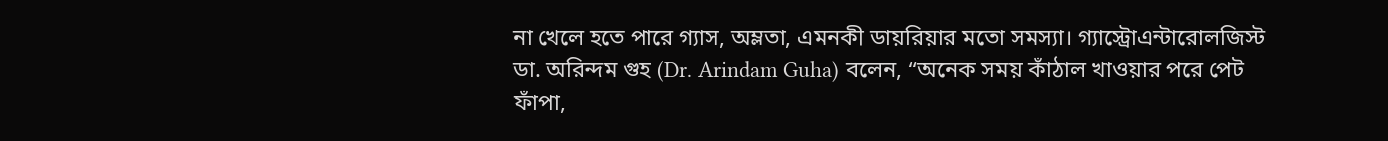না খেলে হতে পারে গ্যাস, অম্লতা, এমনকী ডায়রিয়ার মতো সমস্যা। গ্যাস্ট্রোএন্টারোলজিস্ট ডা. অরিন্দম গুহ (Dr. Arindam Guha) বলেন, “অনেক সময় কাঁঠাল খাওয়ার পরে পেট ফাঁপা,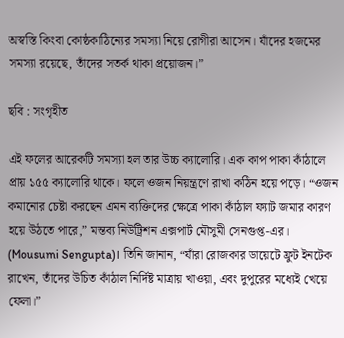অস্বস্তি কিংবা কোষ্ঠকাঠিন্যের সমস্যা নিয়ে রোগীরা আসেন। যাঁদের হজমের সমস্যা রয়েছে, তাঁদের সতর্ক থাকা প্রয়োজন।”

ছবি : সংগৃহীত

এই ফলের আরেকটি সমস্যা হল তার উচ্চ ক্যালোরি। এক কাপ পাকা কাঁঠালে প্রায় ১৫৫ ক্যালোরি থাকে। ফলে ওজন নিয়ন্ত্রণে রাখা কঠিন হয়ে পড়ে। “ওজন কমানোর চেষ্টা করছেন এমন ব্যক্তিদের ক্ষেত্রে পাকা কাঁঠাল ফ্যাট জমার কারণ হয়ে উঠতে পারে,” মন্তব্য নিউট্রিশন এক্সপার্ট মৌসুমী সেনগুপ্ত-এর। (Mousumi Sengupta)। তিনি জানান, “যাঁরা রোজকার ডায়েটে ফ্রুট ইনটেক রাখেন, তাঁদের উচিত কাঁঠাল নির্দিষ্ট মাত্রায় খাওয়া, এবং দুপুরের মধ্যেই খেয়ে ফেলা।”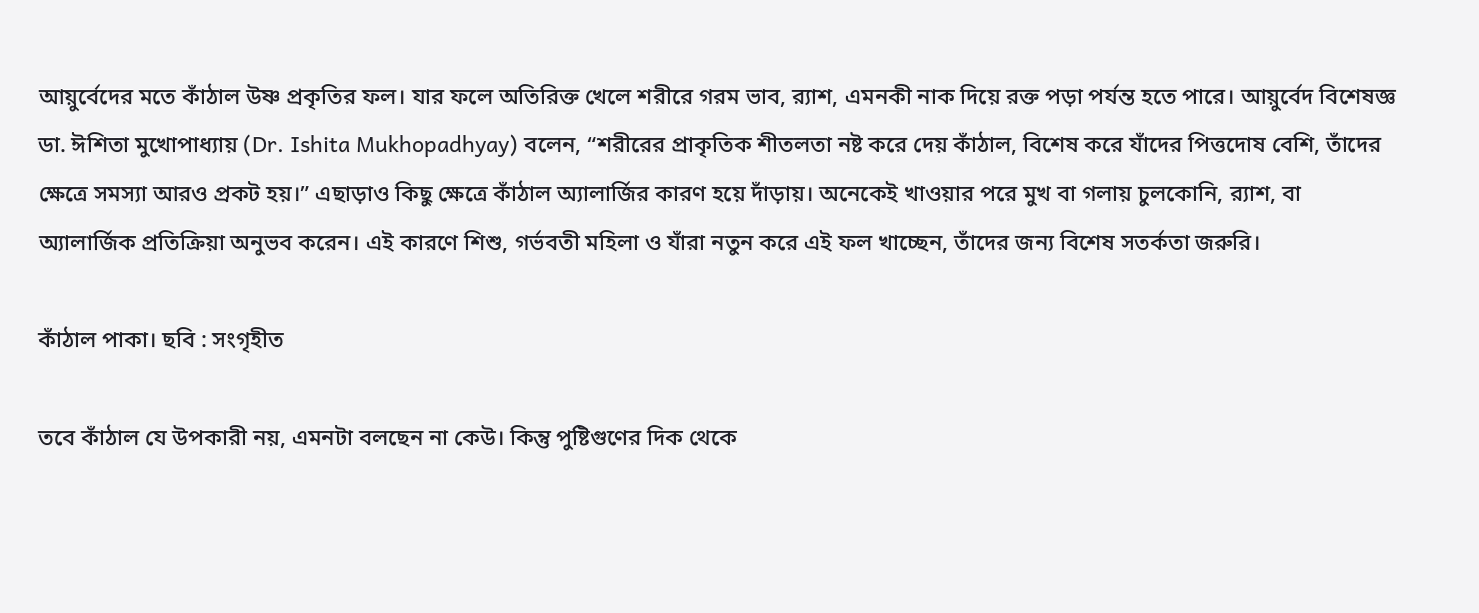আয়ুর্বেদের মতে কাঁঠাল উষ্ণ প্রকৃতির ফল। যার ফলে অতিরিক্ত খেলে শরীরে গরম ভাব, র‍্যাশ, এমনকী নাক দিয়ে রক্ত পড়া পর্যন্ত হতে পারে। আয়ুর্বেদ বিশেষজ্ঞ ডা. ঈশিতা মুখোপাধ্যায় (Dr. Ishita Mukhopadhyay) বলেন, “শরীরের প্রাকৃতিক শীতলতা নষ্ট করে দেয় কাঁঠাল, বিশেষ করে যাঁদের পিত্তদোষ বেশি, তাঁদের ক্ষেত্রে সমস্যা আরও প্রকট হয়।” এছাড়াও কিছু ক্ষেত্রে কাঁঠাল অ্যালার্জির কারণ হয়ে দাঁড়ায়। অনেকেই খাওয়ার পরে মুখ বা গলায় চুলকোনি, র‍্যাশ, বা অ্যালার্জিক প্রতিক্রিয়া অনুভব করেন। এই কারণে শিশু, গর্ভবতী মহিলা ও যাঁরা নতুন করে এই ফল খাচ্ছেন, তাঁদের জন্য বিশেষ সতর্কতা জরুরি।

কাঁঠাল পাকা। ছবি : সংগৃহীত

তবে কাঁঠাল যে উপকারী নয়, এমনটা বলছেন না কেউ। কিন্তু পুষ্টিগুণের দিক থেকে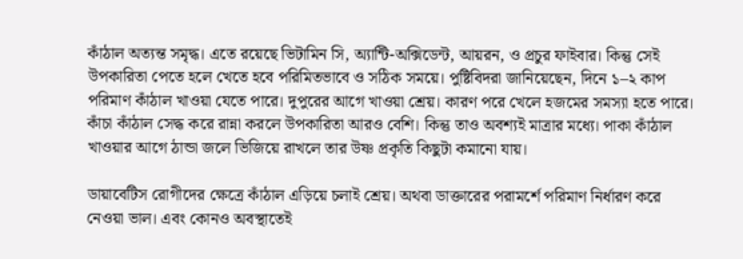কাঁঠাল অত্যন্ত সমৃদ্ধ। এতে রয়েছে ভিটামিন সি, অ্যান্টি-অক্সিডেন্ট, আয়রন, ও প্রচুর ফাইবার। কিন্তু সেই উপকারিতা পেতে হলে খেতে হবে পরিমিতভাবে ও সঠিক সময়ে। পুষ্টিবিদরা জানিয়েছেন, দিনে ১–২ কাপ পরিমাণ কাঁঠাল খাওয়া যেতে পারে। দুপুরের আগে খাওয়া শ্রেয়। কারণ পরে খেলে হজমের সমস্যা হতে পারে। কাঁচা কাঁঠাল সেদ্ধ করে রান্না করলে উপকারিতা আরও বেশি। কিন্তু তাও অবশ্যই মাত্রার মধ্যে। পাকা কাঁঠাল খাওয়ার আগে ঠান্ডা জলে ভিজিয়ে রাখলে তার উষ্ণ প্রকৃতি কিছুটা কমানো যায়।

ডায়াবেটিস রোগীদের ক্ষেত্রে কাঁঠাল এড়িয়ে চলাই শ্রেয়। অথবা ডাক্তারের পরামর্শে পরিমাণ নির্ধারণ করে নেওয়া ভাল। এবং কোনও অবস্থাতেই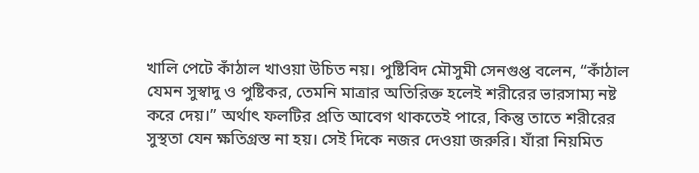খালি পেটে কাঁঠাল খাওয়া উচিত নয়। পুষ্টিবিদ মৌসুমী সেনগুপ্ত বলেন, “কাঁঠাল যেমন সুস্বাদু ও পুষ্টিকর, তেমনি মাত্রার অতিরিক্ত হলেই শরীরের ভারসাম্য নষ্ট করে দেয়।” অর্থাৎ ফলটির প্রতি আবেগ থাকতেই পারে, কিন্তু তাতে শরীরের সুস্থতা যেন ক্ষতিগ্রস্ত না হয়। সেই দিকে নজর দেওয়া জরুরি। যাঁরা নিয়মিত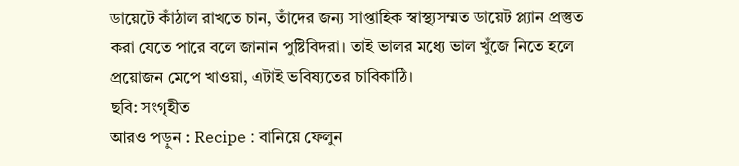ডায়েটে কাঁঠাল রাখতে চান, তাঁদের জন্য সাপ্তাহিক স্বাস্থ্যসম্মত ডায়েট প্ল্যান প্রস্তুত করা যেতে পারে বলে জানান পুষ্টিবিদরা। তাই ভালর মধ্যে ভাল খুঁজে নিতে হলে প্রয়োজন মেপে খাওয়া, এটাই ভবিষ্যতের চাবিকাঠি।
ছবি: সংগৃহীত
আরও পড়ুন : Recipe : বানিয়ে ফেলুন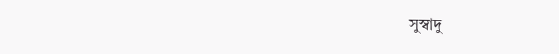সুস্বাদু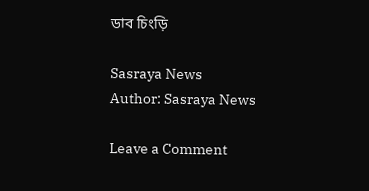ডাব চিংড়ি

Sasraya News
Author: Sasraya News

Leave a Comment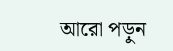আরো পড়ুন